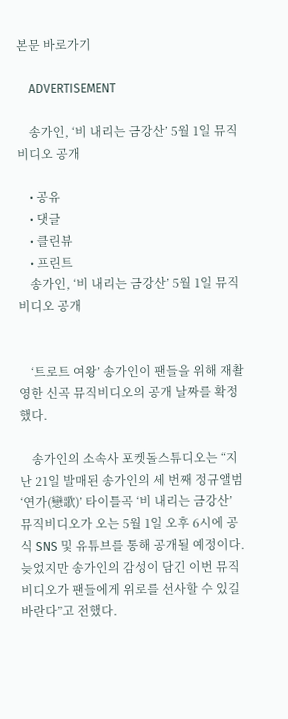본문 바로가기

    ADVERTISEMENT

    송가인, ‘비 내리는 금강산’ 5월 1일 뮤직비디오 공개

    • 공유
    • 댓글
    • 클린뷰
    • 프린트
    송가인, ‘비 내리는 금강산’ 5월 1일 뮤직비디오 공개


    ‘트로트 여왕’ 송가인이 팬들을 위해 재촬영한 신곡 뮤직비디오의 공개 날짜를 확정했다.

    송가인의 소속사 포켓돌스튜디오는 “지난 21일 발매된 송가인의 세 번째 정규앨범 ‘연가(戀歌)’ 타이틀곡 ‘비 내리는 금강산’ 뮤직비디오가 오는 5월 1일 오후 6시에 공식 SNS 및 유튜브를 통해 공개될 예정이다. 늦었지만 송가인의 감성이 담긴 이번 뮤직비디오가 팬들에게 위로를 선사할 수 있길 바란다”고 전했다.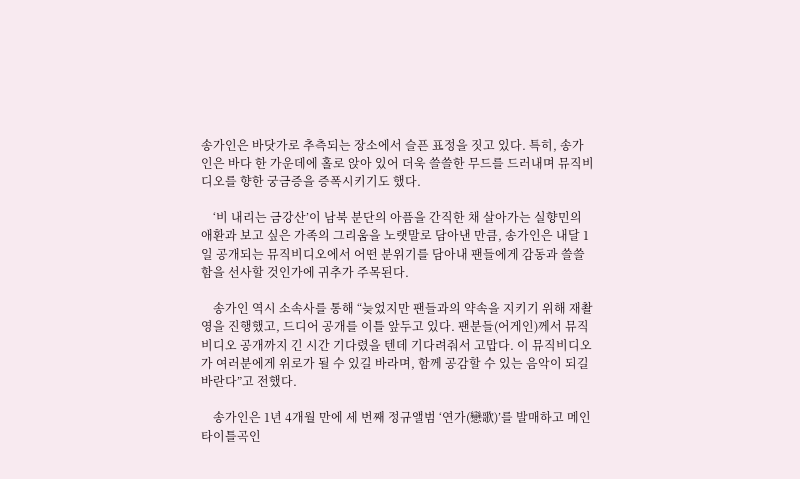송가인은 바닷가로 추측되는 장소에서 슬픈 표정을 짓고 있다. 특히, 송가인은 바다 한 가운데에 홀로 앉아 있어 더욱 쓸쓸한 무드를 드러내며 뮤직비디오를 향한 궁금증을 증폭시키기도 했다.

    ‘비 내리는 금강산’이 남북 분단의 아픔을 간직한 채 살아가는 실향민의 애환과 보고 싶은 가족의 그리움을 노랫말로 담아낸 만큼, 송가인은 내달 1일 공개되는 뮤직비디오에서 어떤 분위기를 담아내 팬들에게 감동과 쓸쓸함을 선사할 것인가에 귀추가 주목된다.

    송가인 역시 소속사를 통해 “늦었지만 팬들과의 약속을 지키기 위해 재촬영을 진행했고, 드디어 공개를 이틀 앞두고 있다. 팬분들(어게인)께서 뮤직비디오 공개까지 긴 시간 기다렸을 텐데 기다려줘서 고맙다. 이 뮤직비디오가 여러분에게 위로가 될 수 있길 바라며, 함께 공감할 수 있는 음악이 되길 바란다”고 전했다.

    송가인은 1년 4개월 만에 세 번째 정규앨범 ‘연가(戀歌)’를 발매하고 메인 타이틀곡인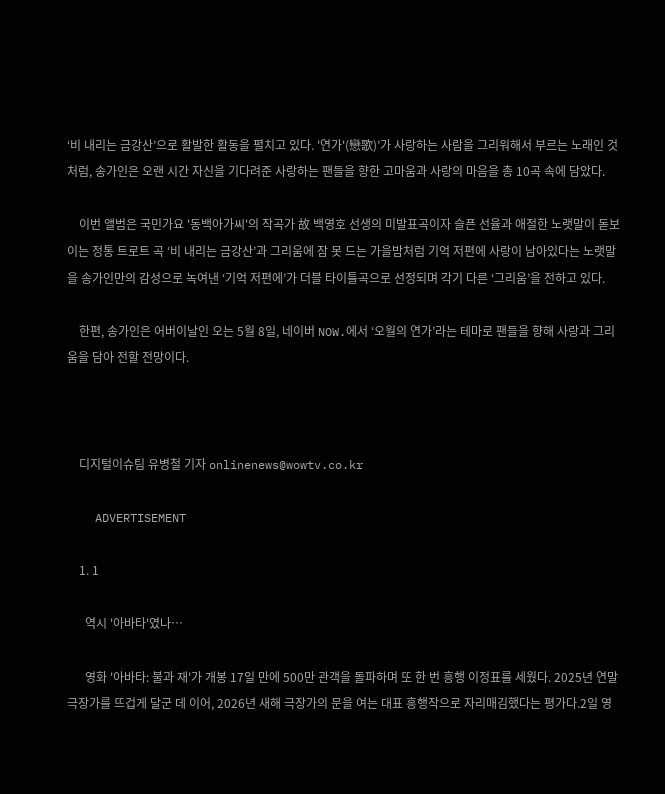‘비 내리는 금강산’으로 활발한 활동을 펼치고 있다. '연가'(戀歌)’가 사랑하는 사람을 그리워해서 부르는 노래인 것처럼, 송가인은 오랜 시간 자신을 기다려준 사랑하는 팬들을 향한 고마움과 사랑의 마음을 총 10곡 속에 담았다.

    이번 앨범은 국민가요 '동백아가씨'의 작곡가 故 백영호 선생의 미발표곡이자 슬픈 선율과 애절한 노랫말이 돋보이는 정통 트로트 곡 ‘비 내리는 금강산’과 그리움에 잠 못 드는 가을밤처럼 기억 저편에 사랑이 남아있다는 노랫말을 송가인만의 감성으로 녹여낸 ‘기억 저편에’가 더블 타이틀곡으로 선정되며 각기 다른 ‘그리움’을 전하고 있다.

    한편, 송가인은 어버이날인 오는 5월 8일, 네이버 NOW.에서 ‘오월의 연가’라는 테마로 팬들을 향해 사랑과 그리움을 담아 전할 전망이다.



    디지털이슈팀 유병철 기자 onlinenews@wowtv.co.kr

    ADVERTISEMENT

    1. 1

      역시 '아바타'였나…

      영화 '아바타: 불과 재'가 개봉 17일 만에 500만 관객을 돌파하며 또 한 번 흥행 이정표를 세웠다. 2025년 연말 극장가를 뜨겁게 달군 데 이어, 2026년 새해 극장가의 문을 여는 대표 흥행작으로 자리매김했다는 평가다.2일 영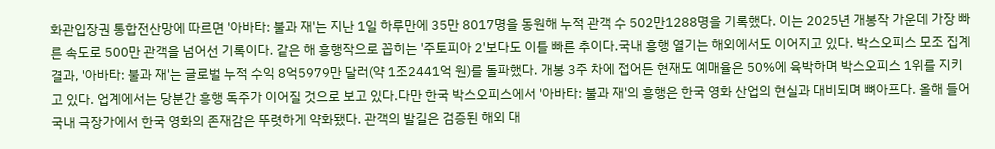화관입장권 통합전산망에 따르면 '아바타: 불과 재'는 지난 1일 하루만에 35만 8017명을 동원해 누적 관객 수 502만1288명을 기록했다. 이는 2025년 개봉작 가운데 가장 빠른 속도로 500만 관객을 넘어선 기록이다. 같은 해 흥행작으로 꼽히는 '주토피아 2'보다도 이틀 빠른 추이다.국내 흥행 열기는 해외에서도 이어지고 있다. 박스오피스 모조 집계 결과, '아바타: 불과 재'는 글로벌 누적 수익 8억5979만 달러(약 1조2441억 원)를 돌파했다. 개봉 3주 차에 접어든 현재도 예매율은 50%에 육박하며 박스오피스 1위를 지키고 있다. 업계에서는 당분간 흥행 독주가 이어질 것으로 보고 있다.다만 한국 박스오피스에서 '아바타: 불과 재'의 흥행은 한국 영화 산업의 현실과 대비되며 뼈아프다. 올해 들어 국내 극장가에서 한국 영화의 존재감은 뚜렷하게 약화됐다. 관객의 발길은 검증된 해외 대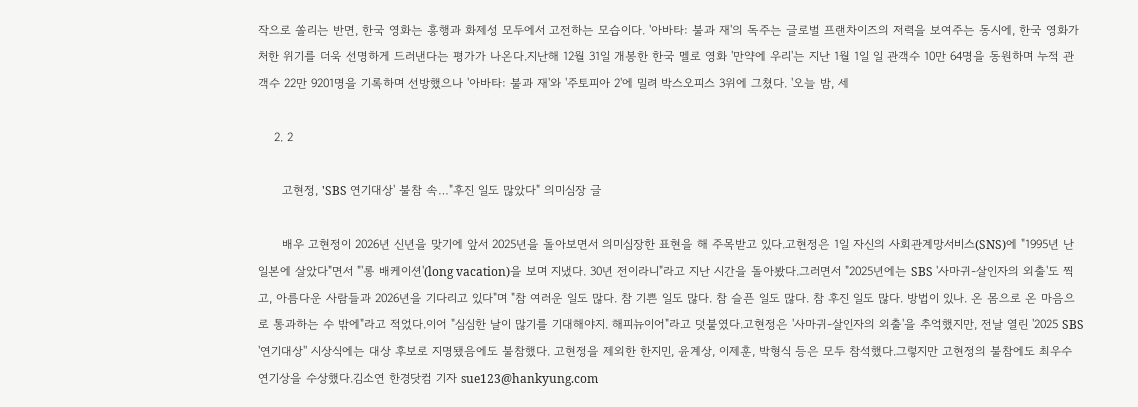작으로 쏠리는 반면, 한국 영화는 흥행과 화제성 모두에서 고전하는 모습이다. '아바타: 불과 재'의 독주는 글로벌 프랜차이즈의 저력을 보여주는 동시에, 한국 영화가 처한 위기를 더욱 선명하게 드러낸다는 평가가 나온다.지난해 12월 31일 개봉한 한국 멜로 영화 '만약에 우리'는 지난 1월 1일 일 관객수 10만 64명을 동원하며 누적 관객수 22만 9201명을 기록하며 선방했으나 '아바타: 불과 재'와 '주토피아 2'에 밀려 박스오피스 3위에 그쳤다. '오늘 밤, 세

    2. 2

      고현정, 'SBS 연기대상' 불참 속…"후진 일도 많았다" 의미심장 글

      배우 고현정이 2026년 신년을 맞기에 앞서 2025년을 돌아보면서 의미심장한 표현을 해 주목받고 있다.고현정은 1일 자신의 사회관계망서비스(SNS)에 "1995년 난 일본에 살았다"면서 "'롱 배케이션'(long vacation)을 보며 지냈다. 30년 전이라니"라고 지난 시간을 돌아봤다.그러면서 "2025년에는 SBS '사마귀-살인자의 외출'도 찍고, 아름다운 사람들과 2026년을 기다리고 있다"며 "참 여러운 일도 많다. 참 기쁜 일도 많다. 참 슬픈 일도 많다. 참 후진 일도 많다. 방법이 있나. 온 몸으로 온 마음으로 통과하는 수 밖에"라고 적었다.이어 "심심한 날이 많기를 기대해야지. 해피뉴이어"라고 덧붙였다.고현정은 '사마귀-살인자의 외출'을 추억했지만, 전날 열린 '2025 SBS '연기대상'' 시상식에는 대상 후보로 지명됐음에도 불참했다. 고현정을 제외한 한지민, 윤계상, 이제훈, 박형식 등은 모두 참석했다.그렇지만 고현정의 불참에도 최우수 연기상을 수상했다.김소연 한경닷컴 기자 sue123@hankyung.com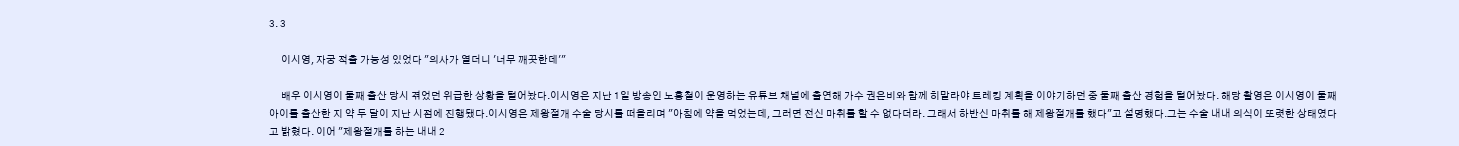3. 3

      이시영, 자궁 적출 가능성 있었다 "의사가 열더니 '너무 깨끗한데'"

      배우 이시영이 둘째 출산 당시 겪었던 위급한 상황을 털어놨다.이시영은 지난 1일 방송인 노홍철이 운영하는 유튜브 채널에 출연해 가수 권은비와 함께 히말라야 트레킹 계획을 이야기하던 중 둘째 출산 경험을 털어놨다. 해당 촬영은 이시영이 둘째 아이를 출산한 지 약 두 달이 지난 시점에 진행됐다.이시영은 제왕절개 수술 당시를 떠올리며 "아침에 약을 먹었는데, 그러면 전신 마취를 할 수 없다더라. 그래서 하반신 마취를 해 제왕절개를 했다"고 설명했다.그는 수술 내내 의식이 또렷한 상태였다고 밝혔다. 이어 "제왕절개를 하는 내내 2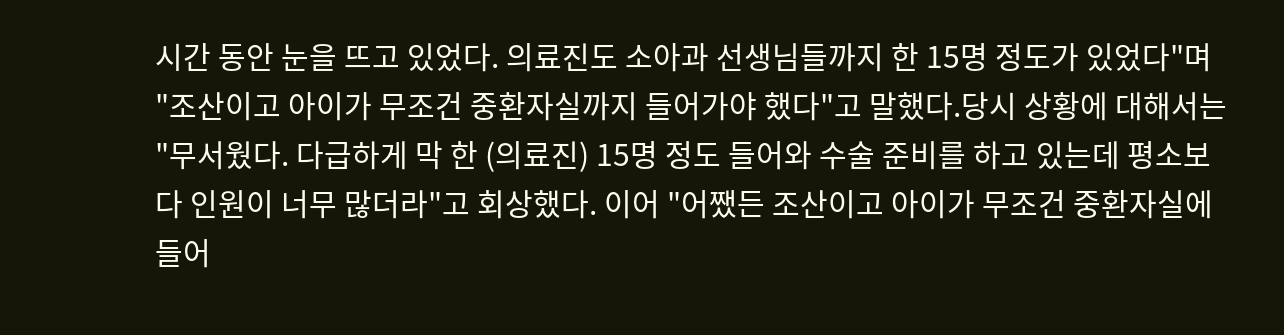시간 동안 눈을 뜨고 있었다. 의료진도 소아과 선생님들까지 한 15명 정도가 있었다"며 "조산이고 아이가 무조건 중환자실까지 들어가야 했다"고 말했다.당시 상황에 대해서는 "무서웠다. 다급하게 막 한 (의료진) 15명 정도 들어와 수술 준비를 하고 있는데 평소보다 인원이 너무 많더라"고 회상했다. 이어 "어쨌든 조산이고 아이가 무조건 중환자실에 들어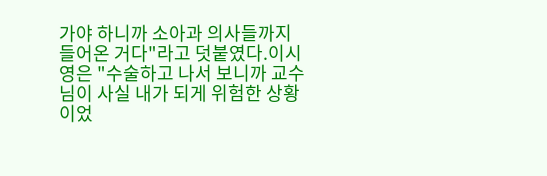가야 하니까 소아과 의사들까지 들어온 거다"라고 덧붙였다.이시영은 "수술하고 나서 보니까 교수님이 사실 내가 되게 위험한 상황이었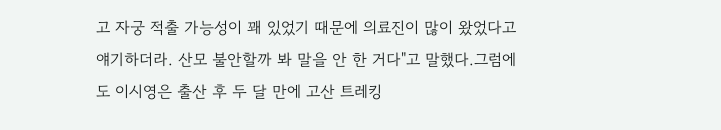고 자궁 적출 가능성이 꽤 있었기 때문에 의료진이 많이 왔었다고 얘기하더라. 산모 불안할까 봐 말을 안 한 거다"고 말했다.그럼에도 이시영은 출산 후 두 달 만에 고산 트레킹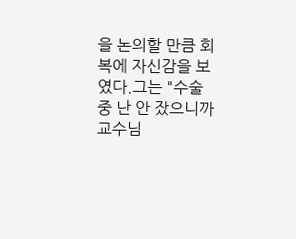을 논의할 만큼 회복에 자신감을 보였다.그는 "수술 중 난 안 잤으니까 교수님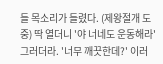들 목소리가 들렸다. (제왕절개 도중) 딱 열더니 '야 너네도 운동해라' 그러더라. '너무 깨끗한데?' 이러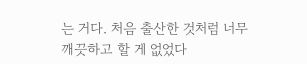는 거다. 처음 출산한 것처럼 너무 깨끗하고 할 게 없었다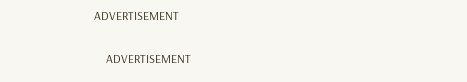ADVERTISEMENT

    ADVERTISEMENT